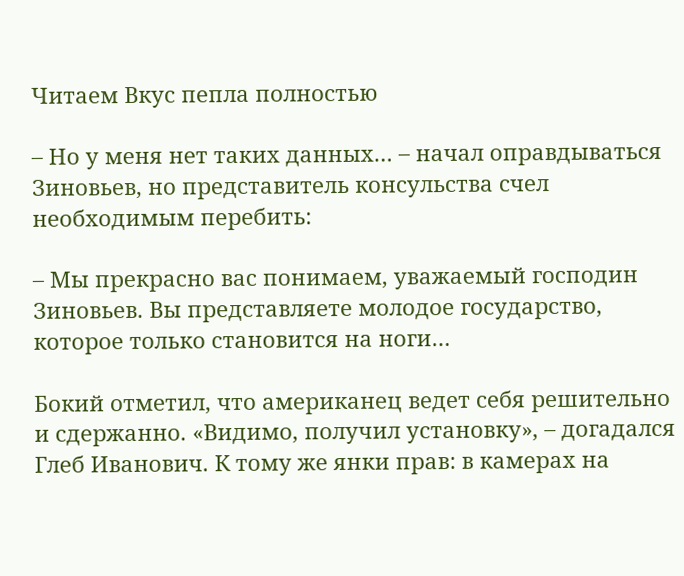Читаем Вкус пепла полностью

– Но у меня нет таких данных… – начал оправдываться Зиновьев, но представитель консульства счел необходимым перебить:

– Мы прекрасно вас понимаем, уважаемый господин Зиновьев. Вы представляете молодое государство, которое только становится на ноги…

Бокий отметил, что американец ведет себя решительно и сдержанно. «Видимо, получил установку», – догадался Глеб Иванович. К тому же янки прав: в камерах на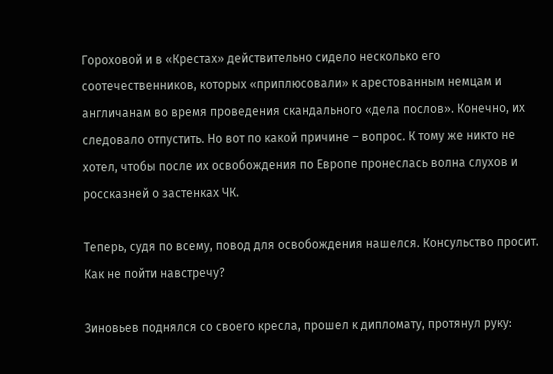Гороховой и в «Крестах» действительно сидело несколько его соотечественников, которых «приплюсовали» к арестованным немцам и англичанам во время проведения скандального «дела послов». Конечно, их следовало отпустить. Но вот по какой причине – вопрос. К тому же никто не хотел, чтобы после их освобождения по Европе пронеслась волна слухов и россказней о застенках ЧК.

Теперь, судя по всему, повод для освобождения нашелся. Консульство просит. Как не пойти навстречу?

Зиновьев поднялся со своего кресла, прошел к дипломату, протянул руку: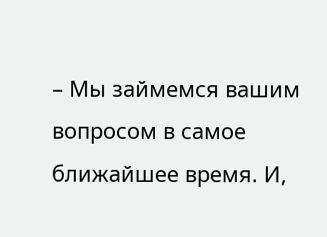– Мы займемся вашим вопросом в самое ближайшее время. И,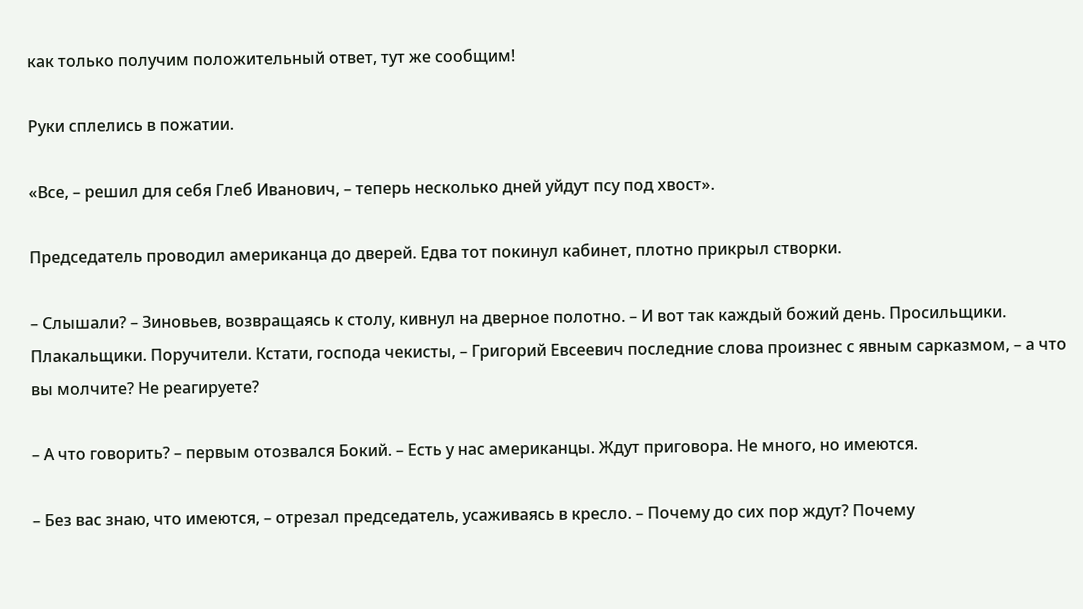как только получим положительный ответ, тут же сообщим!

Руки сплелись в пожатии.

«Все, – решил для себя Глеб Иванович, – теперь несколько дней уйдут псу под хвост».

Председатель проводил американца до дверей. Едва тот покинул кабинет, плотно прикрыл створки.

– Слышали? – Зиновьев, возвращаясь к столу, кивнул на дверное полотно. – И вот так каждый божий день. Просильщики. Плакальщики. Поручители. Кстати, господа чекисты, – Григорий Евсеевич последние слова произнес с явным сарказмом, – а что вы молчите? Не реагируете?

– А что говорить? – первым отозвался Бокий. – Есть у нас американцы. Ждут приговора. Не много, но имеются.

– Без вас знаю, что имеются, – отрезал председатель, усаживаясь в кресло. – Почему до сих пор ждут? Почему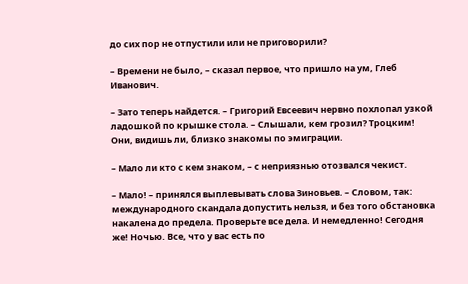до сих пор не отпустили или не приговорили?

– Времени не было, – сказал первое, что пришло на ум, Глеб Иванович.

– Зато теперь найдется. – Григорий Евсеевич нервно похлопал узкой ладошкой по крышке стола. – Слышали, кем грозил? Троцким! Они, видишь ли, близко знакомы по эмиграции.

– Мало ли кто с кем знаком, – с неприязнью отозвался чекист.

– Мало! – принялся выплевывать слова Зиновьев. – Словом, так: международного скандала допустить нельзя, и без того обстановка накалена до предела. Проверьте все дела. И немедленно! Сегодня же! Ночью. Все, что у вас есть по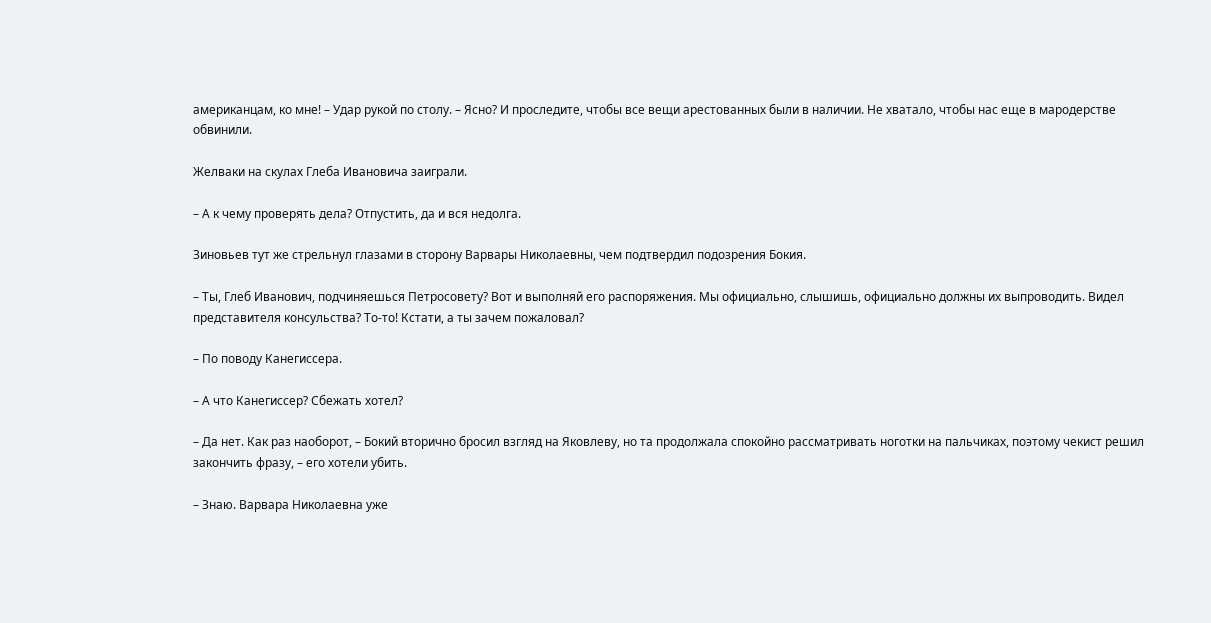американцам, ко мне! – Удар рукой по столу. – Ясно? И проследите, чтобы все вещи арестованных были в наличии. Не хватало, чтобы нас еще в мародерстве обвинили.

Желваки на скулах Глеба Ивановича заиграли.

– А к чему проверять дела? Отпустить, да и вся недолга.

Зиновьев тут же стрельнул глазами в сторону Варвары Николаевны, чем подтвердил подозрения Бокия.

– Ты, Глеб Иванович, подчиняешься Петросовету? Вот и выполняй его распоряжения. Мы официально, слышишь, официально должны их выпроводить. Видел представителя консульства? То-то! Кстати, а ты зачем пожаловал?

– По поводу Канегиссера.

– А что Канегиссер? Сбежать хотел?

– Да нет. Как раз наоборот, – Бокий вторично бросил взгляд на Яковлеву, но та продолжала спокойно рассматривать ноготки на пальчиках, поэтому чекист решил закончить фразу, – его хотели убить.

– Знаю. Варвара Николаевна уже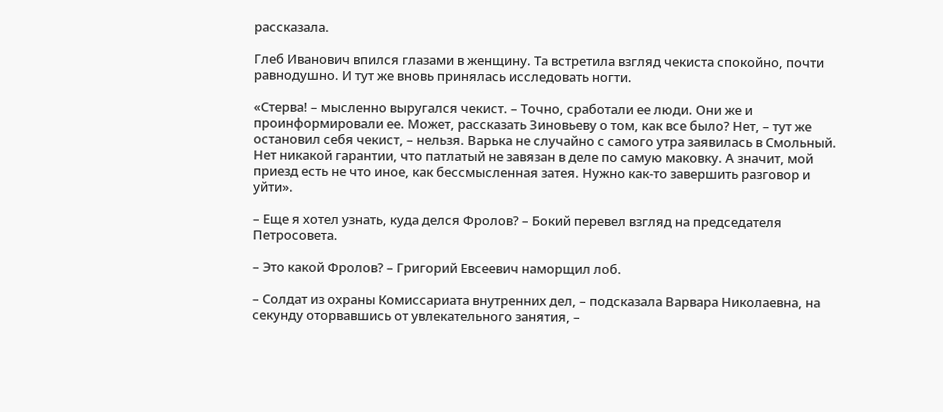рассказала.

Глеб Иванович впился глазами в женщину. Та встретила взгляд чекиста спокойно, почти равнодушно. И тут же вновь принялась исследовать ногти.

«Стерва! – мысленно выругался чекист. – Точно, сработали ее люди. Они же и проинформировали ее. Может, рассказать Зиновьеву о том, как все было? Нет, – тут же остановил себя чекист, – нельзя. Варька не случайно с самого утра заявилась в Смольный. Нет никакой гарантии, что патлатый не завязан в деле по самую маковку. А значит, мой приезд есть не что иное, как бессмысленная затея. Нужно как-то завершить разговор и уйти».

– Еще я хотел узнать, куда делся Фролов? – Бокий перевел взгляд на председателя Петросовета.

– Это какой Фролов? – Григорий Евсеевич наморщил лоб.

– Солдат из охраны Комиссариата внутренних дел, – подсказала Варвара Николаевна, на секунду оторвавшись от увлекательного занятия, –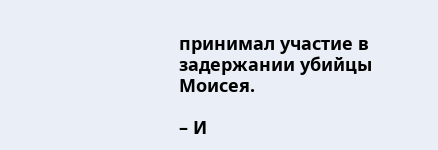принимал участие в задержании убийцы Моисея.

– И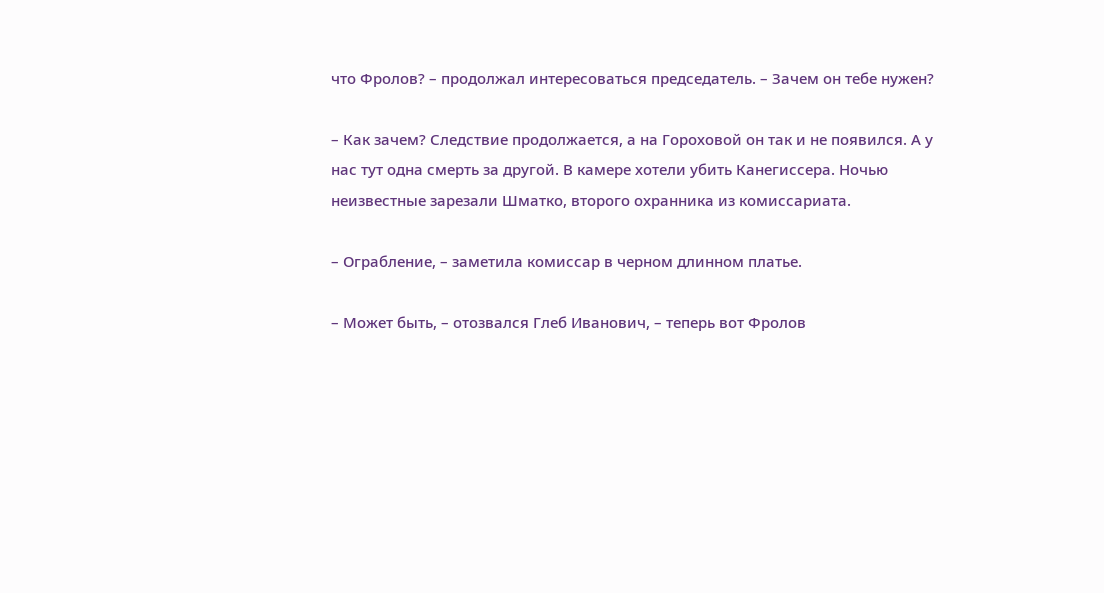что Фролов? – продолжал интересоваться председатель. – Зачем он тебе нужен?

– Как зачем? Следствие продолжается, а на Гороховой он так и не появился. А у нас тут одна смерть за другой. В камере хотели убить Канегиссера. Ночью неизвестные зарезали Шматко, второго охранника из комиссариата.

– Ограбление, – заметила комиссар в черном длинном платье.

– Может быть, – отозвался Глеб Иванович, – теперь вот Фролов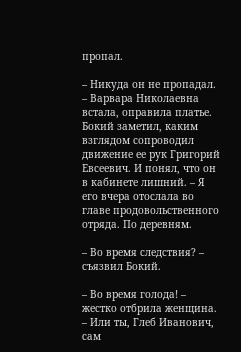пропал.

– Никуда он не пропадал. – Варвара Николаевна встала, оправила платье. Бокий заметил, каким взглядом сопроводил движение ее рук Григорий Евсеевич. И понял, что он в кабинете лишний. – Я его вчера отослала во главе продовольственного отряда. По деревням.

– Во время следствия? – съязвил Бокий.

– Во время голода! – жестко отбрила женщина. – Или ты, Глеб Иванович, сам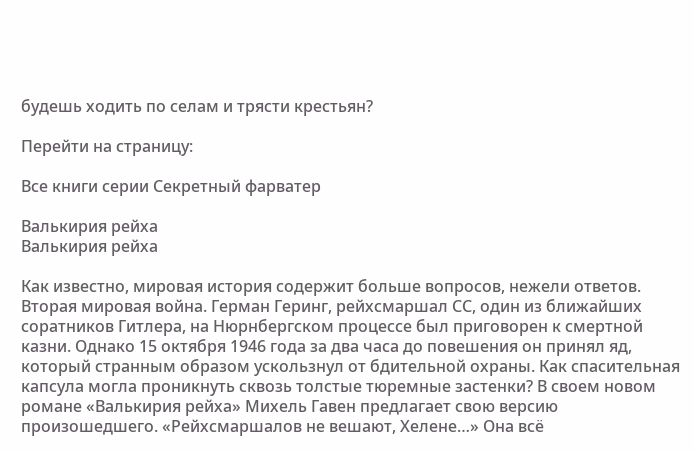будешь ходить по селам и трясти крестьян?

Перейти на страницу:

Все книги серии Секретный фарватер

Валькирия рейха
Валькирия рейха

Как известно, мировая история содержит больше вопросов, нежели ответов. Вторая мировая война. Герман Геринг, рейхсмаршал СС, один из ближайших соратников Гитлера, на Нюрнбергском процессе был приговорен к смертной казни. Однако 15 октября 1946 года за два часа до повешения он принял яд, который странным образом ускользнул от бдительной охраны. Как спасительная капсула могла проникнуть сквозь толстые тюремные застенки? В своем новом романе «Валькирия рейха» Михель Гавен предлагает свою версию произошедшего. «Рейхсмаршалов не вешают, Хелене…» Она всё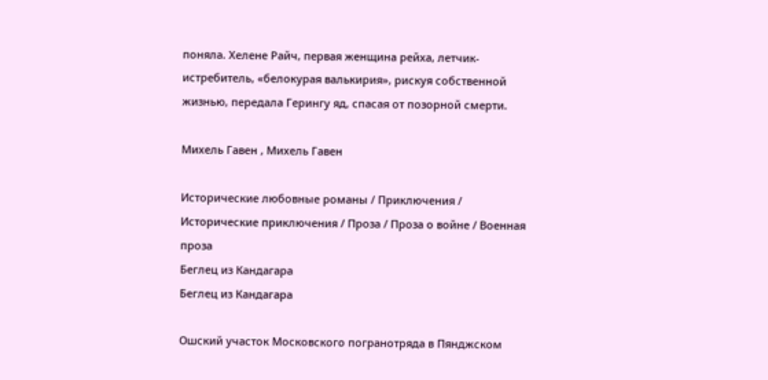поняла. Хелене Райч, первая женщина рейха, летчик-истребитель, «белокурая валькирия», рискуя собственной жизнью, передала Герингу яд, спасая от позорной смерти.

Михель Гавен , Михель Гавен

Исторические любовные романы / Приключения / Исторические приключения / Проза / Проза о войне / Военная проза
Беглец из Кандагара
Беглец из Кандагара

Ошский участок Московского погранотряда в Пянджском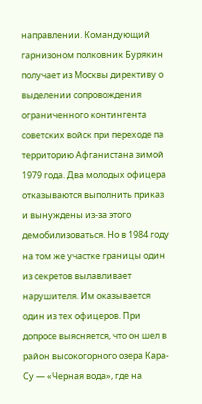направлении. Командующий гарнизоном полковник Бурякин получает из Москвы директиву о выделении сопровождения ограниченного контингента советских войск при переходе па территорию Афганистана зимой 1979 года. Два молодых офицера отказываются выполнить приказ и вынуждены из-за этого демобилизоваться. Но в 1984 году на том же участке границы один из секретов вылавливает нарушителя. Им оказывается один из тех офицеров. При допросе выясняется, что он шел в район высокогорного озера Кара-Су — «Черная вода», где на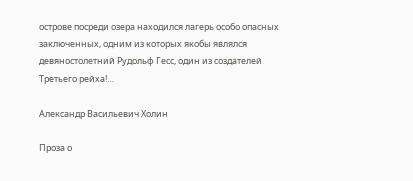острове посреди озера находился лагерь особо опасных заключенных, одним из которых якобы являлся девяностолетний Рудольф Гесс, один из создателей Третьего рейха!…

Александр Васильевич Холин

Проза о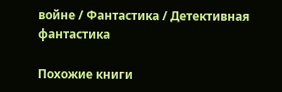войне / Фантастика / Детективная фантастика

Похожие книги